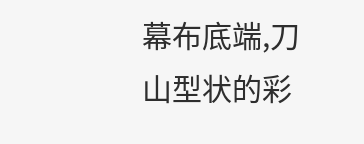幕布底端,刀山型状的彩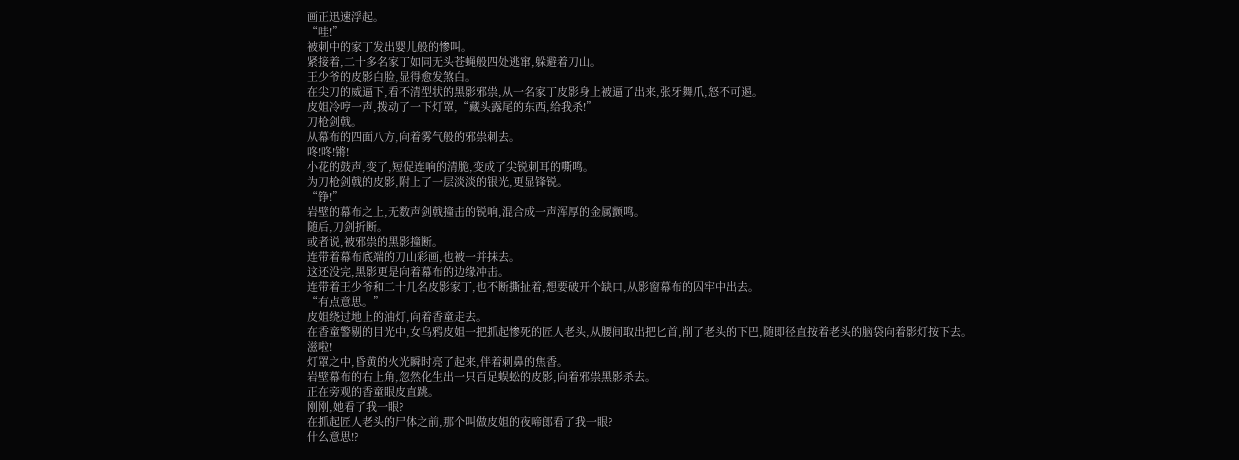画正迅速浮起。
“哇!”
被刺中的家丁发出婴儿般的惨叫。
紧接着,二十多名家丁如同无头苍蝇般四处逃窜,躲避着刀山。
王少爷的皮影白脸,显得愈发煞白。
在尖刀的威逼下,看不清型状的黑影邪祟,从一名家丁皮影身上被逼了出来,张牙舞爪,怒不可遏。
皮姐冷哼一声,拨动了一下灯罩,“藏头露尾的东西,给我杀!”
刀枪剑戟。
从幕布的四面八方,向着雾气般的邪祟刺去。
咚!咚!锵!
小花的鼓声,变了,短促连响的清脆,变成了尖锐刺耳的嘶鸣。
为刀枪剑戟的皮影,附上了一层淡淡的银光,更显锋锐。
“铮!”
岩壁的幕布之上,无数声剑戟撞击的锐响,混合成一声浑厚的金属颤鸣。
随后,刀剑折断。
或者说,被邪祟的黑影撞断。
连带着幕布底端的刀山彩画,也被一并抹去。
这还没完,黑影更是向着幕布的边缘冲击。
连带着王少爷和二十几名皮影家丁,也不断撕扯着,想要破开个缺口,从影窗幕布的囚牢中出去。
“有点意思。”
皮姐绕过地上的油灯,向着香童走去。
在香童警剔的目光中,女乌鸦皮姐一把抓起惨死的匠人老头,从腰间取出把匕首,削了老头的下巴,随即径直按着老头的脑袋向着影灯按下去。
滋啦!
灯罩之中,昏黄的火光瞬时亮了起来,伴着刺鼻的焦香。
岩壁幕布的右上角,忽然化生出一只百足蜈蚣的皮影,向着邪祟黑影杀去。
正在旁观的香童眼皮直跳。
刚刚,她看了我一眼?
在抓起匠人老头的尸体之前,那个叫做皮姐的夜啼郎看了我一眼?
什么意思!?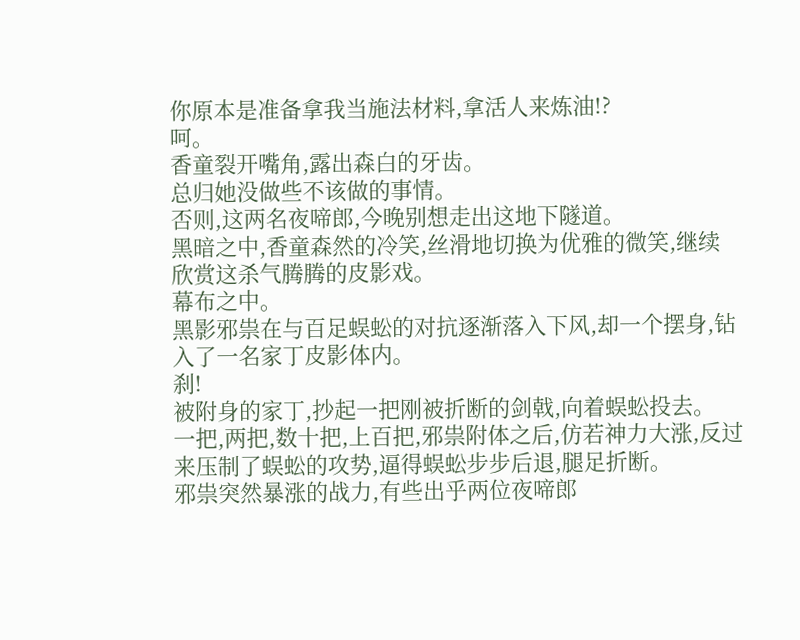你原本是准备拿我当施法材料,拿活人来炼油!?
呵。
香童裂开嘴角,露出森白的牙齿。
总归她没做些不该做的事情。
否则,这两名夜啼郎,今晚别想走出这地下隧道。
黑暗之中,香童森然的冷笑,丝滑地切换为优雅的微笑,继续欣赏这杀气腾腾的皮影戏。
幕布之中。
黑影邪祟在与百足蜈蚣的对抗逐渐落入下风,却一个摆身,钻入了一名家丁皮影体内。
刹!
被附身的家丁,抄起一把刚被折断的剑戟,向着蜈蚣投去。
一把,两把,数十把,上百把,邪祟附体之后,仿若神力大涨,反过来压制了蜈蚣的攻势,逼得蜈蚣步步后退,腿足折断。
邪祟突然暴涨的战力,有些出乎两位夜啼郎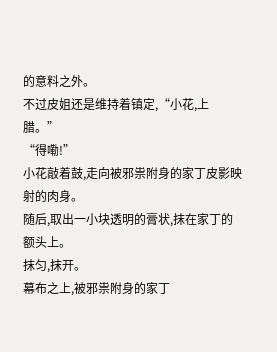的意料之外。
不过皮姐还是维持着镇定,“小花,上腊。”
“得嘞!”
小花敲着鼓,走向被邪祟附身的家丁皮影映射的肉身。
随后,取出一小块透明的膏状,抹在家丁的额头上。
抹匀,抹开。
幕布之上,被邪祟附身的家丁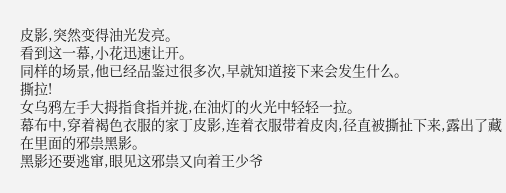皮影,突然变得油光发亮。
看到这一幕,小花迅速让开。
同样的场景,他已经品鉴过很多次,早就知道接下来会发生什么。
撕拉!
女乌鸦左手大拇指食指并拢,在油灯的火光中轻轻一拉。
幕布中,穿着褐色衣服的家丁皮影,连着衣服带着皮肉,径直被撕扯下来,露出了藏在里面的邪祟黑影。
黑影还要逃窜,眼见这邪祟又向着王少爷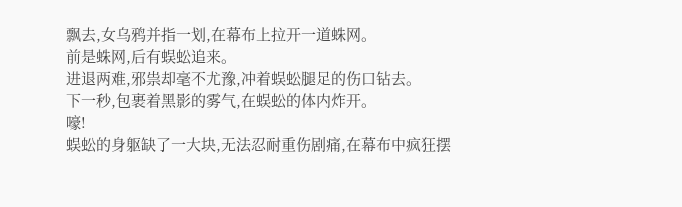飘去,女乌鸦并指一划,在幕布上拉开一道蛛网。
前是蛛网,后有蜈蚣追来。
进退两难,邪祟却毫不尤豫,冲着蜈蚣腿足的伤口钻去。
下一秒,包裹着黑影的雾气,在蜈蚣的体内炸开。
嚎!
蜈蚣的身躯缺了一大块,无法忍耐重伤剧痛,在幕布中疯狂摆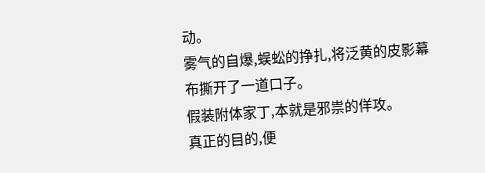动。
雾气的自爆,蜈蚣的挣扎,将泛黄的皮影幕布撕开了一道口子。
假装附体家丁,本就是邪祟的佯攻。
真正的目的,便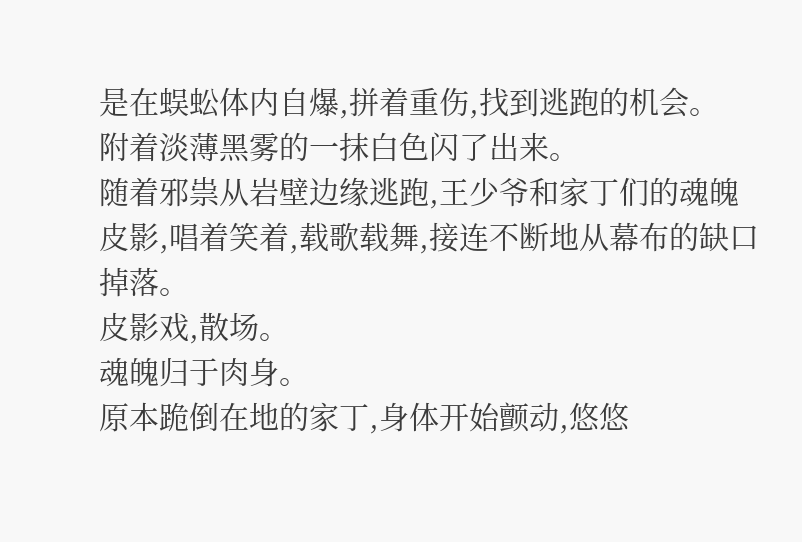是在蜈蚣体内自爆,拼着重伤,找到逃跑的机会。
附着淡薄黑雾的一抹白色闪了出来。
随着邪祟从岩壁边缘逃跑,王少爷和家丁们的魂魄皮影,唱着笑着,载歌载舞,接连不断地从幕布的缺口掉落。
皮影戏,散场。
魂魄归于肉身。
原本跪倒在地的家丁,身体开始颤动,悠悠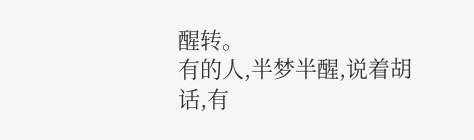醒转。
有的人,半梦半醒,说着胡话,有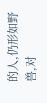的人,仍形如野兽,对